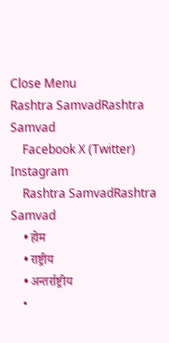Close Menu
Rashtra SamvadRashtra Samvad
    Facebook X (Twitter) Instagram
    Rashtra SamvadRashtra Samvad
    • होम
    • राष्ट्रीय
    • अन्तर्राष्ट्रीय
    •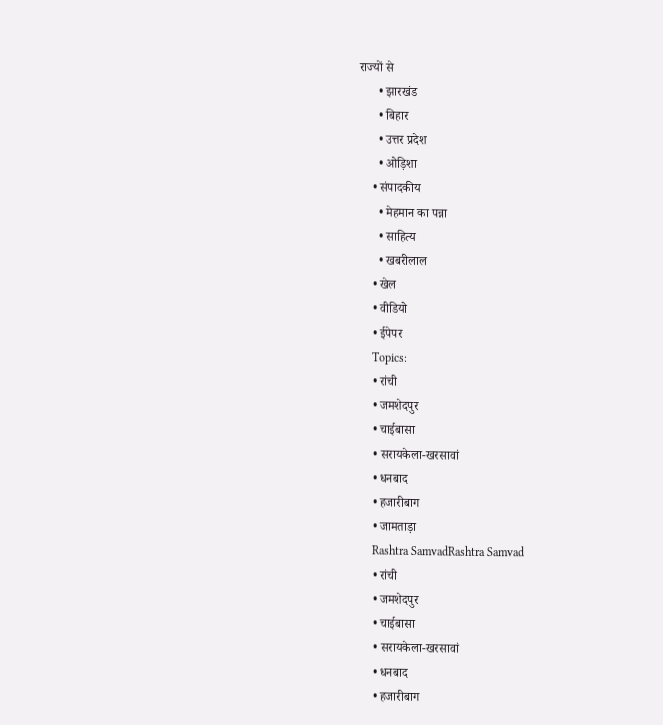राज्यों से
      • झारखंड
      • बिहार
      • उत्तर प्रदेश
      • ओड़िशा
    • संपादकीय
      • मेहमान का पन्ना
      • साहित्य
      • खबरीलाल
    • खेल
    • वीडियो
    • ईपेपर
    Topics:
    • रांची
    • जमशेदपुर
    • चाईबासा
    • सरायकेला-खरसावां
    • धनबाद
    • हजारीबाग
    • जामताड़ा
    Rashtra SamvadRashtra Samvad
    • रांची
    • जमशेदपुर
    • चाईबासा
    • सरायकेला-खरसावां
    • धनबाद
    • हजारीबाग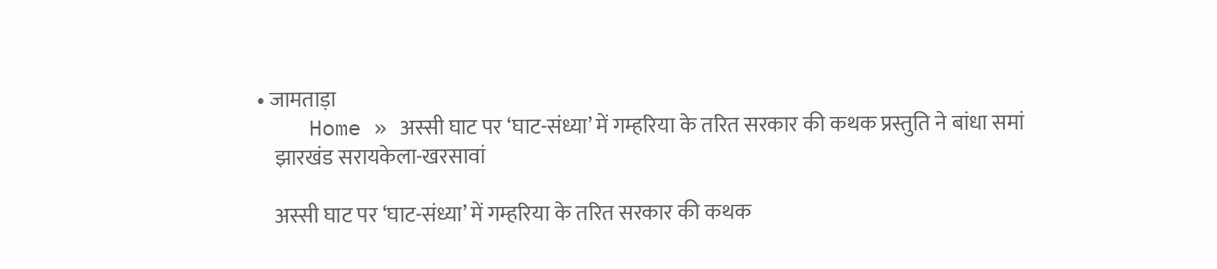• जामताड़ा
    Home » अस्सी घाट पर ‘घाट-संध्या’ में गम्हरिया के तरित सरकार की कथक प्रस्तुति ने बांधा समां
    झारखंड सरायकेला-खरसावां

    अस्सी घाट पर ‘घाट-संध्या’ में गम्हरिया के तरित सरकार की कथक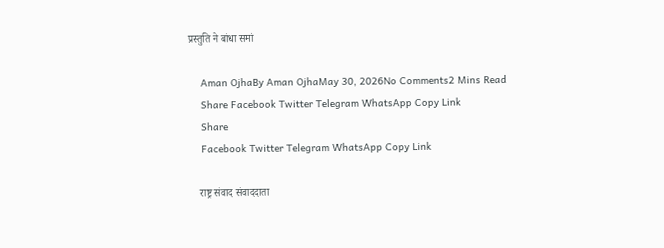प्रस्तुति ने बांधा समां

    Aman OjhaBy Aman OjhaMay 30, 2026No Comments2 Mins Read
    Share Facebook Twitter Telegram WhatsApp Copy Link
    Share
    Facebook Twitter Telegram WhatsApp Copy Link

    राष्ट्र संवाद संवाददाता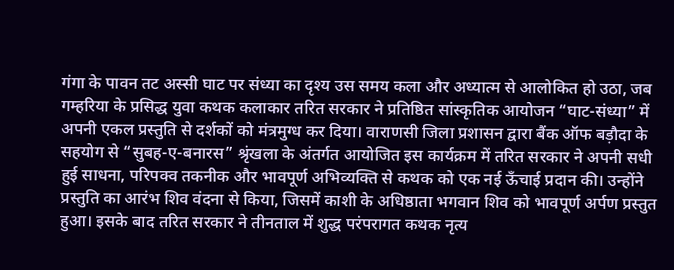गंगा के पावन तट अस्सी घाट पर संध्या का दृश्य उस समय कला और अध्यात्म से आलोकित हो उठा, जब गम्हरिया के प्रसिद्ध युवा कथक कलाकार तरित सरकार ने प्रतिष्ठित सांस्कृतिक आयोजन “घाट-संध्या” में अपनी एकल प्रस्तुति से दर्शकों को मंत्रमुग्ध कर दिया। वाराणसी जिला प्रशासन द्वारा बैंक ऑफ बड़ौदा के सहयोग से “सुबह-ए-बनारस” श्रृंखला के अंतर्गत आयोजित इस कार्यक्रम में तरित सरकार ने अपनी सधी हुई साधना, परिपक्व तकनीक और भावपूर्ण अभिव्यक्ति से कथक को एक नई ऊँचाई प्रदान की। उन्होंने प्रस्तुति का आरंभ शिव वंदना से किया, जिसमें काशी के अधिष्ठाता भगवान शिव को भावपूर्ण अर्पण प्रस्तुत हुआ। इसके बाद तरित सरकार ने तीनताल में शुद्ध परंपरागत कथक नृत्य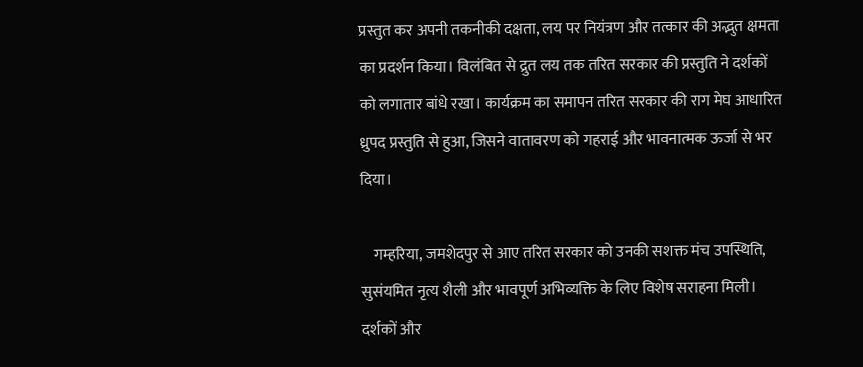प्रस्तुत कर अपनी तकनीकी दक्षता, लय पर नियंत्रण और तत्कार की अद्भुत क्षमता का प्रदर्शन किया। विलंबित से द्रुत लय तक तरित सरकार की प्रस्तुति ने दर्शकों को लगातार बांधे रखा। कार्यक्रम का समापन तरित सरकार की राग मेघ आधारित ध्रुपद प्रस्तुति से हुआ, जिसने वातावरण को गहराई और भावनात्मक ऊर्जा से भर दिया।

    गम्हरिया, जमशेदपुर से आए तरित सरकार को उनकी सशक्त मंच उपस्थिति, सुसंयमित नृत्य शैली और भावपूर्ण अभिव्यक्ति के लिए विशेष सराहना मिली। दर्शकों और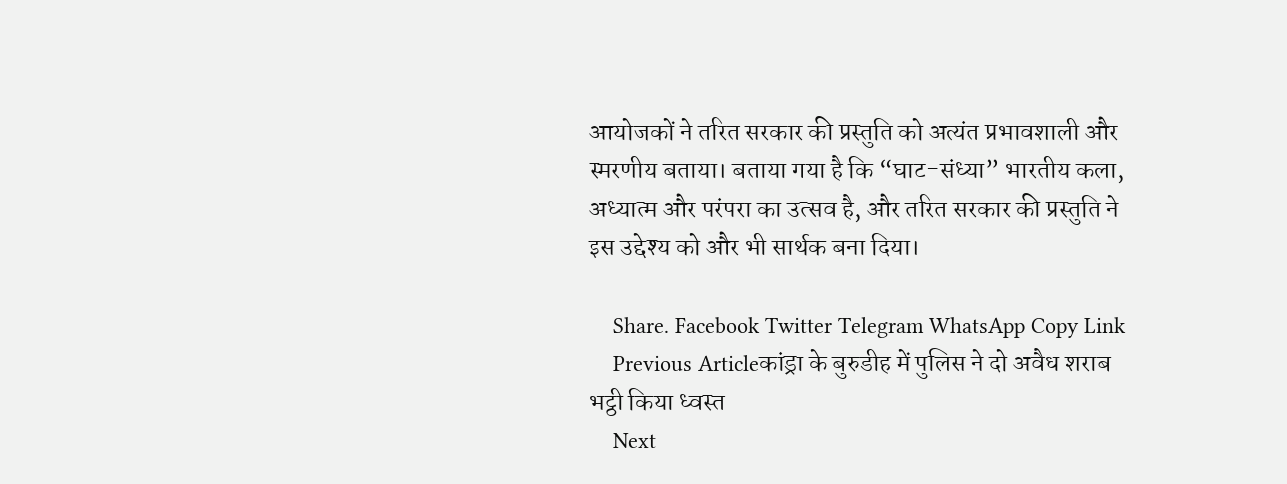आयोजकों ने तरित सरकार की प्रस्तुति को अत्यंत प्रभावशाली और स्मरणीय बताया। बताया गया है कि “घाट-संध्या” भारतीय कला, अध्यात्म और परंपरा का उत्सव है, और तरित सरकार की प्रस्तुति ने इस उद्देश्य को और भी सार्थक बना दिया।

    Share. Facebook Twitter Telegram WhatsApp Copy Link
    Previous Articleकांड्रा के बुरुडीह में पुलिस ने दो अवैध शराब भट्ठी किया ध्वस्त
    Next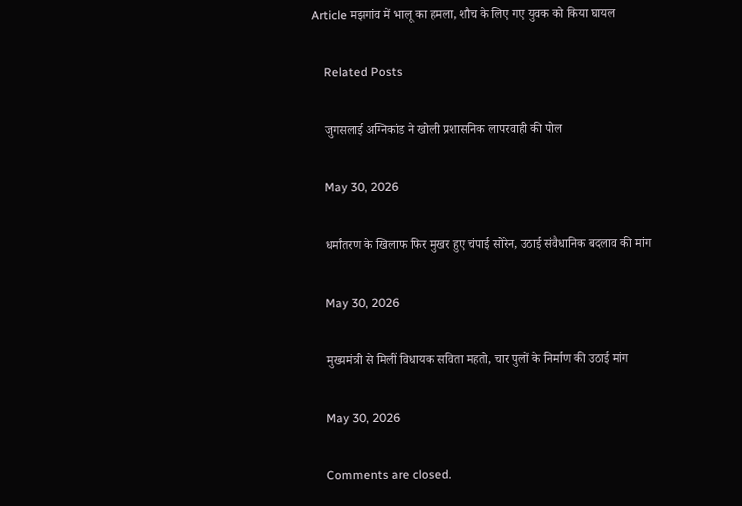Article मझगांव में भालू का हमला, शौच के लिए गए युवक को किया घायल

    Related Posts

    जुगसलाई अग्निकांड ने खोली प्रशासनिक लापरवाही की पोल

    May 30, 2026

    धर्मांतरण के खिलाफ फिर मुखर हुए चंपाई सोरेन, उठाई संवैधानिक बदलाव की मांग

    May 30, 2026

    मुख्यमंत्री से मिलीं विधायक सविता महतो, चार पुलों के निर्माण की उठाई मांग

    May 30, 2026

    Comments are closed.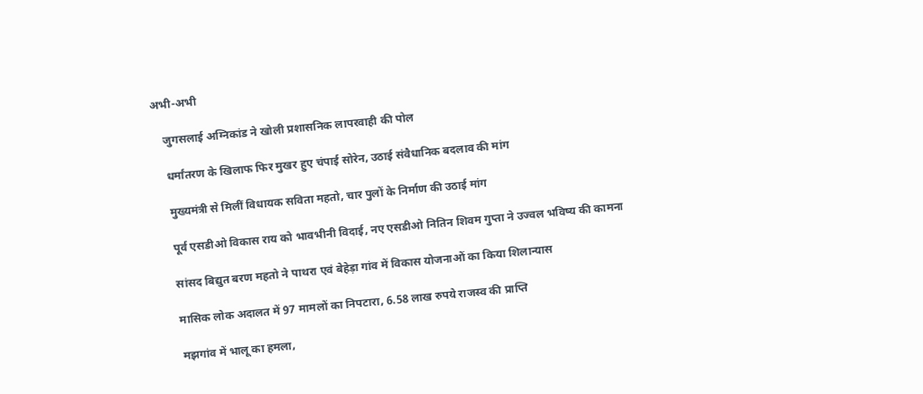अभी-अभी

    जुगसलाई अग्निकांड ने खोली प्रशासनिक लापरवाही की पोल

    धर्मांतरण के खिलाफ फिर मुखर हुए चंपाई सोरेन, उठाई संवैधानिक बदलाव की मांग

    मुख्यमंत्री से मिलीं विधायक सविता महतो, चार पुलों के निर्माण की उठाई मांग

    पूर्व एसडीओ विकास राय को भावभीनी विदाई, नए एसडीओ नितिन शिवम गुप्ता ने उज्वल भविष्य की कामना

    सांसद बिद्युत बरण महतो ने पाथरा एवं बेहेड़ा गांव में विकास योजनाओं का किया शिलान्यास

    मासिक लोक अदालत में 97 मामलों का निपटारा, 6.58 लाख रुपये राजस्व की प्राप्ति

    मझगांव में भालू का हमला,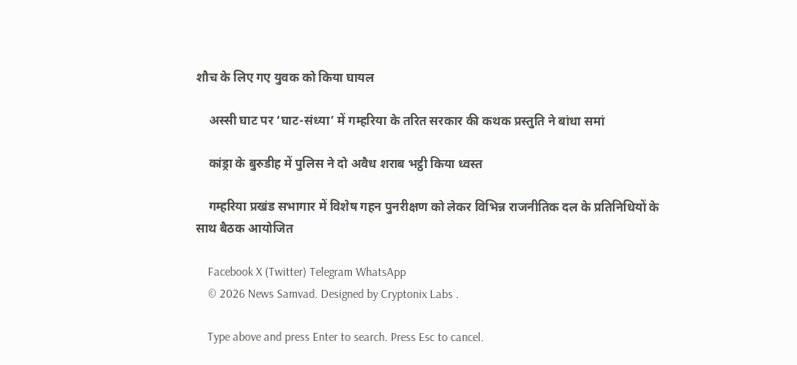शौच के लिए गए युवक को किया घायल

    अस्सी घाट पर ‘घाट-संध्या’ में गम्हरिया के तरित सरकार की कथक प्रस्तुति ने बांधा समां

    कांड्रा के बुरुडीह में पुलिस ने दो अवैध शराब भट्ठी किया ध्वस्त

    गम्हरिया प्रखंड सभागार में विशेष गहन पुनरीक्षण को लेकर विभिन्न राजनीतिक दल के प्रतिनिधियों के साथ बैठक आयोजित

    Facebook X (Twitter) Telegram WhatsApp
    © 2026 News Samvad. Designed by Cryptonix Labs .

    Type above and press Enter to search. Press Esc to cancel.